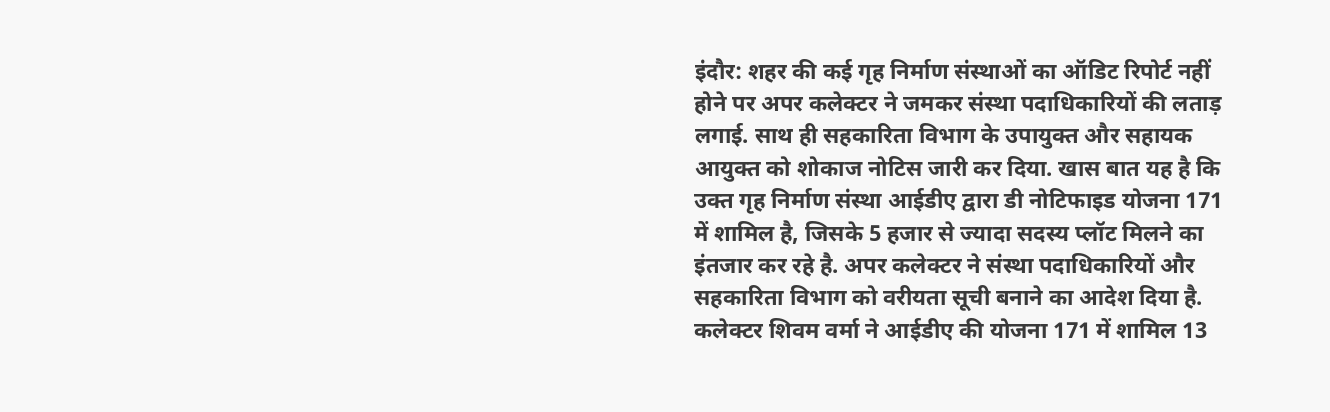इंदौर: शहर की कई गृह निर्माण संस्थाओं का ऑडिट रिपोर्ट नहीं होने पर अपर कलेक्टर ने जमकर संस्था पदाधिकारियों की लताड़ लगाई. साथ ही सहकारिता विभाग के उपायुक्त और सहायक आयुक्त को शोकाज नोटिस जारी कर दिया. खास बात यह है कि उक्त गृह निर्माण संस्था आईडीए द्वारा डी नोटिफाइड योजना 171 में शामिल है, जिसके 5 हजार से ज्यादा सदस्य प्लॉट मिलने का इंतजार कर रहे है. अपर कलेक्टर ने संस्था पदाधिकारियों और सहकारिता विभाग को वरीयता सूची बनाने का आदेश दिया है.
कलेक्टर शिवम वर्मा ने आईडीए की योजना 171 में शामिल 13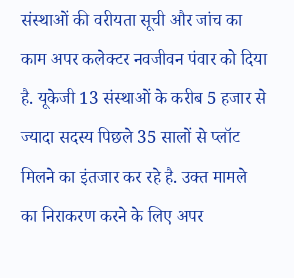संस्थाओं की वरीयता सूची और जांच का काम अपर कलेक्टर नवजीवन पंवार को दिया है. यूकेजी 13 संस्थाओं के करीब 5 हजार से ज्यादा सदस्य पिछले 35 सालों से प्लॉट मिलने का इंतजार कर रहे है. उक्त मामले का निराकरण करने के लिए अपर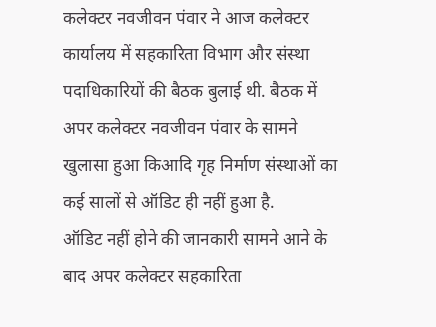कलेक्टर नवजीवन पंवार ने आज कलेक्टर कार्यालय में सहकारिता विभाग और संस्था पदाधिकारियों की बैठक बुलाई थी. बैठक में अपर कलेक्टर नवजीवन पंवार के सामने खुलासा हुआ किआदि गृह निर्माण संस्थाओं का कई सालों से ऑडिट ही नहीं हुआ है.
ऑडिट नहीं होने की जानकारी सामने आने के बाद अपर कलेक्टर सहकारिता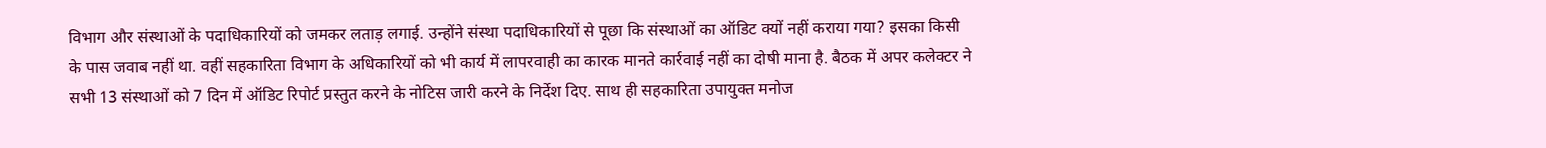विभाग और संस्थाओं के पदाधिकारियों को जमकर लताड़ लगाई. उन्होंने संस्था पदाधिकारियों से पूछा कि संस्थाओं का ऑडिट क्यों नहीं कराया गया? इसका किसी के पास जवाब नहीं था. वहीं सहकारिता विभाग के अधिकारियों को भी कार्य में लापरवाही का कारक मानते कार्रवाई नहीं का दोषी माना है. बैठक में अपर कलेक्टर ने सभी 13 संस्थाओं को 7 दिन में ऑडिट रिपोर्ट प्रस्तुत करने के नोटिस जारी करने के निर्देश दिए. साथ ही सहकारिता उपायुक्त मनोज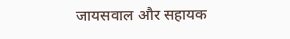जायसवाल और सहायक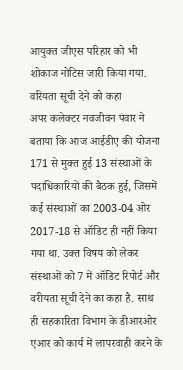आयुक्त जीएस परिहार को भी शोकाज नोटिस जारी किया गया.
वरियता सूची देने को कहा
अपर कलेक्टर नवजीवन पंवार ने बताया कि आज आईडीए की योजना 171 से मुक्त हुई 13 संस्थाओं के पदाधिकारियों की बैठक हुई, जिसमें कई संस्थाओं का 2003-04 ओर 2017-18 से ऑडिट ही नहीं किया गया था. उक्त विषय को लेकर संस्थाओं को 7 में ऑडिट रिपोर्ट और वरीयता सूची देने का कहा है. साथ ही सहकारिता विभाग के डीआरओर एआर को कार्य में लापरवाही करने के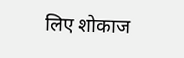लिए शोकाज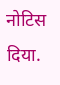नोटिस दिया.